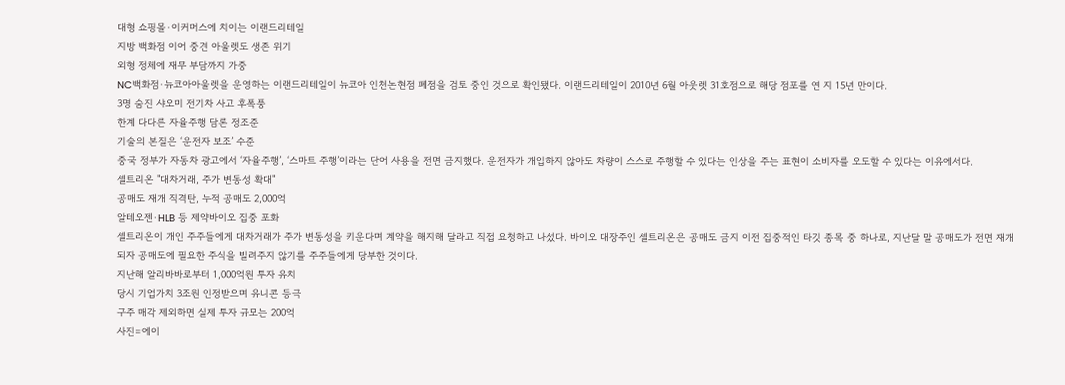대형 쇼핑몰·이커머스에 치이는 이랜드리테일
지방 백화점 이어 중견 아울렛도 생존 위기
외형 정체에 재무 부담까지 가중
NC백화점·뉴코아아울렛을 운영하는 이랜드리테일이 뉴코아 인천논현점 폐점을 검토 중인 것으로 확인됐다. 이랜드리테일이 2010년 6월 아웃렛 31호점으로 해당 점포를 연 지 15년 만이다.
3명 숨진 샤오미 전기차 사고 후폭풍
한계 다다른 자율주행 담론 정조준
기술의 본질은 ‘운전자 보조’ 수준
중국 정부가 자동차 광고에서 ‘자율주행’, ‘스마트 주행’이라는 단어 사용을 전면 금지했다. 운전자가 개입하지 않아도 차량이 스스로 주행할 수 있다는 인상을 주는 표현이 소비자를 오도할 수 있다는 이유에서다.
셀트리온 "대차거래, 주가 변동성 확대"
공매도 재개 직격탄, 누적 공매도 2,000억
알테오젠·HLB 등 제약바이오 집중 포화
셀트리온이 개인 주주들에게 대차거래가 주가 변동성을 키운다며 계약을 해지해 달라고 직접 요청하고 나섰다. 바이오 대장주인 셀트리온은 공매도 금지 이전 집중적인 타깃 종목 중 하나로, 지난달 말 공매도가 전면 재개되자 공매도에 필요한 주식을 빌려주지 않기를 주주들에게 당부한 것이다.
지난해 알리바바로부터 1,000억원 투자 유치
당시 기업가치 3조원 인정받으며 유니콘 등극
구주 매각 제외하면 실제 투자 규모는 200억
사진=에이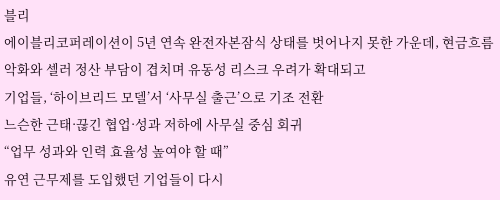블리
에이블리코퍼레이션이 5년 연속 완전자본잠식 상태를 벗어나지 못한 가운데, 현금흐름 악화와 셀러 정산 부담이 겹치며 유동성 리스크 우려가 확대되고
기업들, ‘하이브리드 모델’서 ‘사무실 출근’으로 기조 전환
느슨한 근태·끊긴 협업·성과 저하에 사무실 중심 회귀
“업무 성과와 인력 효율성 높여야 할 때”
유연 근무제를 도입했던 기업들이 다시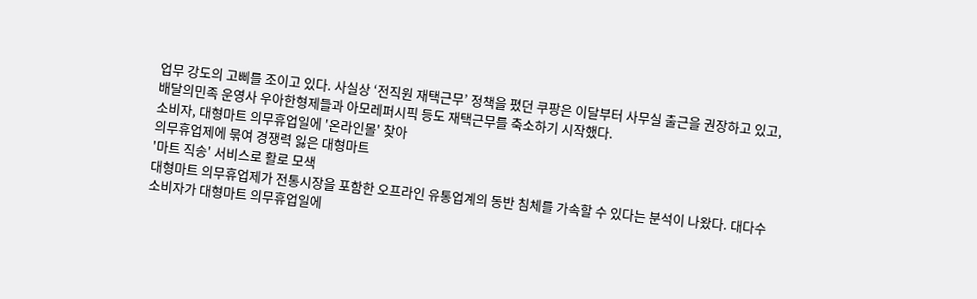업무 강도의 고삐를 조이고 있다. 사실상 ‘전직원 재택근무’ 정책을 폈던 쿠팡은 이달부터 사무실 출근을 권장하고 있고, 배달의민족 운영사 우아한형제들과 아모레퍼시픽 등도 재택근무를 축소하기 시작했다.
소비자, 대형마트 의무휴업일에 '온라인몰' 찾아
의무휴업제에 묶여 경쟁력 잃은 대형마트
'마트 직송' 서비스로 활로 모색
대형마트 의무휴업제가 전통시장을 포함한 오프라인 유통업계의 동반 침체를 가속할 수 있다는 분석이 나왔다. 대다수 소비자가 대형마트 의무휴업일에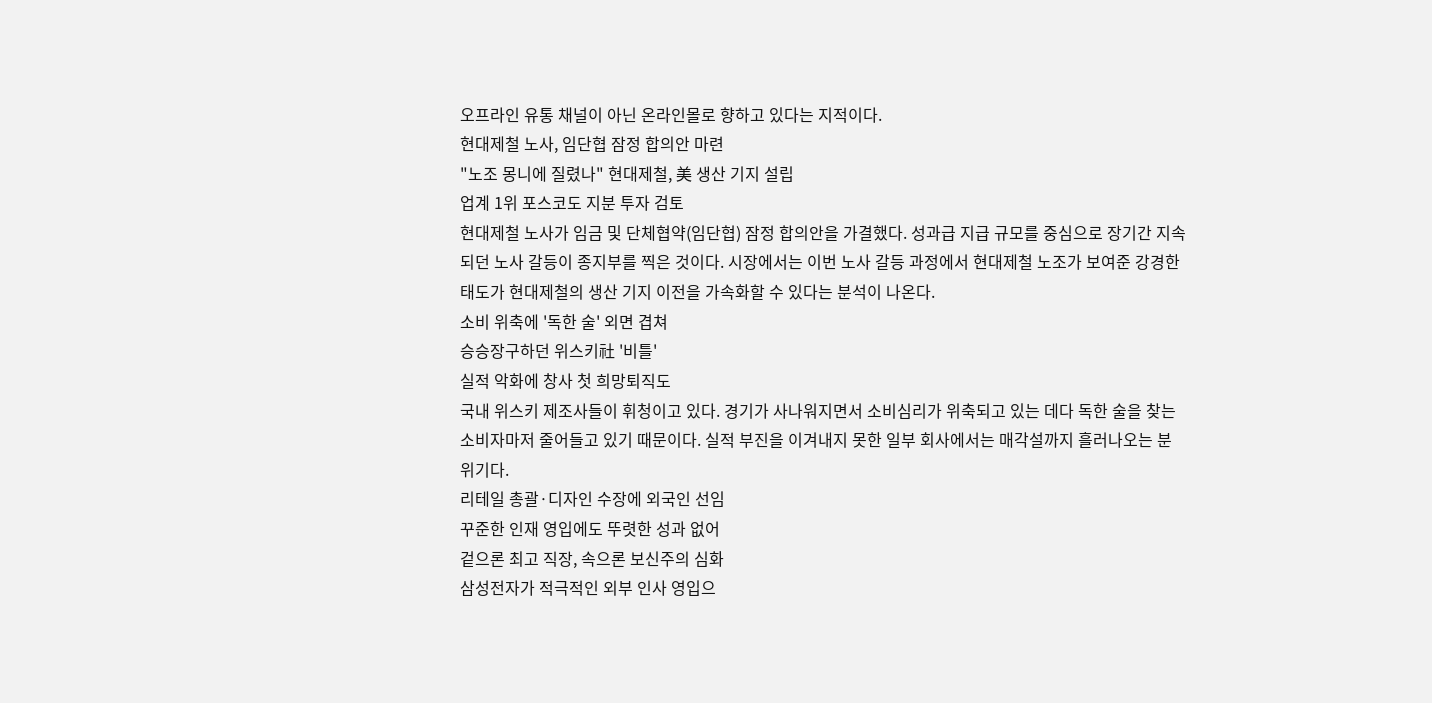오프라인 유통 채널이 아닌 온라인몰로 향하고 있다는 지적이다.
현대제철 노사, 임단협 잠정 합의안 마련
"노조 몽니에 질렸나" 현대제철, 美 생산 기지 설립
업계 1위 포스코도 지분 투자 검토
현대제철 노사가 임금 및 단체협약(임단협) 잠정 합의안을 가결했다. 성과급 지급 규모를 중심으로 장기간 지속되던 노사 갈등이 종지부를 찍은 것이다. 시장에서는 이번 노사 갈등 과정에서 현대제철 노조가 보여준 강경한 태도가 현대제철의 생산 기지 이전을 가속화할 수 있다는 분석이 나온다.
소비 위축에 '독한 술' 외면 겹쳐
승승장구하던 위스키社 '비틀'
실적 악화에 창사 첫 희망퇴직도
국내 위스키 제조사들이 휘청이고 있다. 경기가 사나워지면서 소비심리가 위축되고 있는 데다 독한 술을 찾는 소비자마저 줄어들고 있기 때문이다. 실적 부진을 이겨내지 못한 일부 회사에서는 매각설까지 흘러나오는 분위기다.
리테일 총괄·디자인 수장에 외국인 선임
꾸준한 인재 영입에도 뚜렷한 성과 없어
겉으론 최고 직장, 속으론 보신주의 심화
삼성전자가 적극적인 외부 인사 영입으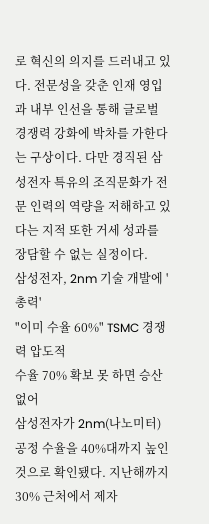로 혁신의 의지를 드러내고 있다. 전문성을 갖춘 인재 영입과 내부 인선을 통해 글로벌 경쟁력 강화에 박차를 가한다는 구상이다. 다만 경직된 삼성전자 특유의 조직문화가 전문 인력의 역량을 저해하고 있다는 지적 또한 거세 성과를 장담할 수 없는 실정이다.
삼성전자, 2nm 기술 개발에 '총력'
"이미 수율 60%" TSMC 경쟁력 압도적
수율 70% 확보 못 하면 승산 없어
삼성전자가 2nm(나노미터) 공정 수율을 40%대까지 높인 것으로 확인됐다. 지난해까지 30% 근처에서 제자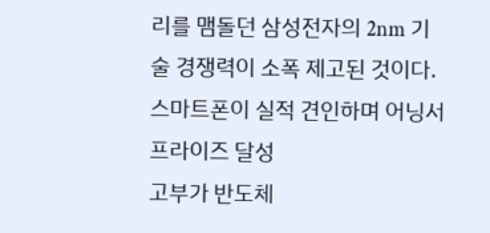리를 맴돌던 삼성전자의 2nm 기술 경쟁력이 소폭 제고된 것이다.
스마트폰이 실적 견인하며 어닝서프라이즈 달성
고부가 반도체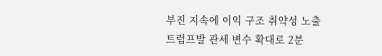부진 지속에 이익 구조 취약성 노출
트럼프발 관세 변수 확대로 2분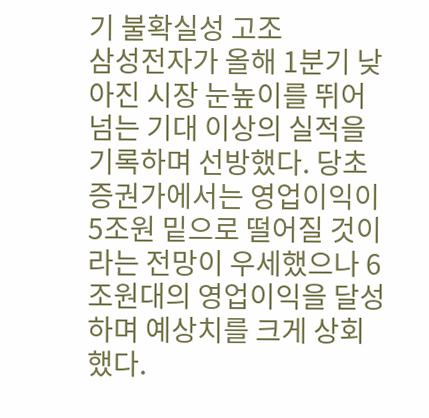기 불확실성 고조
삼성전자가 올해 1분기 낮아진 시장 눈높이를 뛰어넘는 기대 이상의 실적을 기록하며 선방했다. 당초 증권가에서는 영업이익이 5조원 밑으로 떨어질 것이라는 전망이 우세했으나 6조원대의 영업이익을 달성하며 예상치를 크게 상회했다.